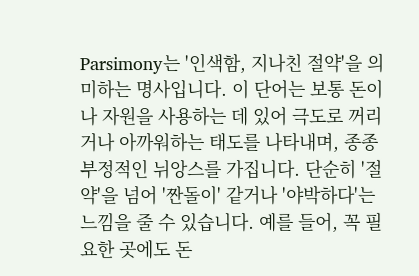Parsimony는 '인색함, 지나친 절약'을 의미하는 명사입니다. 이 단어는 보통 돈이나 자원을 사용하는 데 있어 극도로 꺼리거나 아까워하는 태도를 나타내며, 종종 부정적인 뉘앙스를 가집니다. 단순히 '절약'을 넘어 '짠돌이' 같거나 '야박하다'는 느낌을 줄 수 있습니다. 예를 들어, 꼭 필요한 곳에도 돈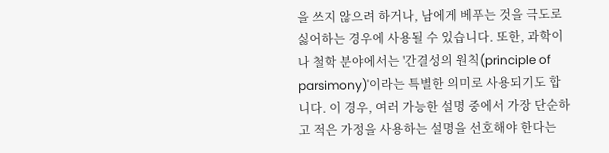을 쓰지 않으려 하거나, 남에게 베푸는 것을 극도로 싫어하는 경우에 사용될 수 있습니다. 또한, 과학이나 철학 분야에서는 '간결성의 원칙(principle of parsimony)'이라는 특별한 의미로 사용되기도 합니다. 이 경우, 여러 가능한 설명 중에서 가장 단순하고 적은 가정을 사용하는 설명을 선호해야 한다는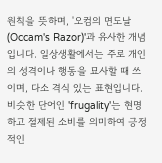원칙을 뜻하며, '오컴의 면도날(Occam's Razor)'과 유사한 개념입니다. 일상생활에서는 주로 개인의 성격이나 행동을 묘사할 때 쓰이며, 다소 격식 있는 표현입니다. 비슷한 단어인 'frugality'는 현명하고 절제된 소비를 의미하여 긍정적인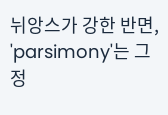뉘앙스가 강한 반면, 'parsimony'는 그 정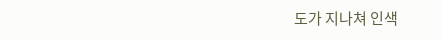도가 지나쳐 인색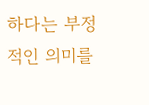하다는 부정적인 의미를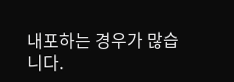내포하는 경우가 많습니다.